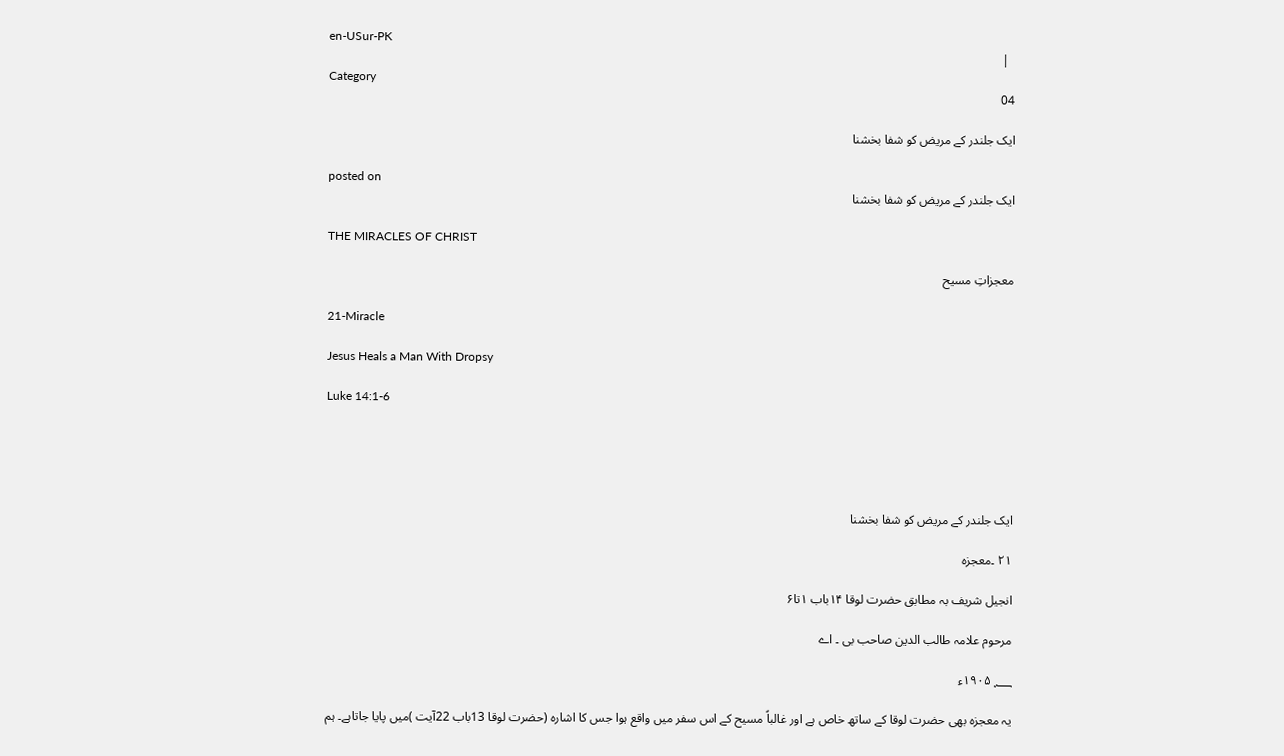en-USur-PK
  |
Category
04

ایک جلندر کے مریض کو شفا بخشنا

posted on
ایک جلندر کے مریض کو شفا بخشنا

THE MIRACLES OF CHRIST

معجزاتِ مسیح

21-Miracle

Jesus Heals a Man With Dropsy

Luke 14:1-6





ایک جلندر کے مریض کو شفا بخشنا

۲۱ ۔معجزہ

انجیل شریف بہ مطابق حضرت لوقا ۱۴باب ۱تا۶

مرحوم علامہ طالب الدین صاحب بی ۔ اے

؁ ۱۹۰۵ء

یہ معجزہ بھی حضرت لوقا کے ساتھ خاص ہے اور غالباً مسیح کے اس سفر میں واقع ہوا جس کا اشارہ (حضرت لوقا 13باب 22آیت )میں پایا جاتاہے۔ ہم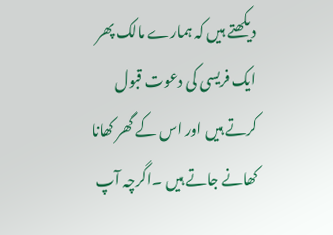دیکھتے ہیں کہ ہمارے مالک پھر ایک فریسی کی دعوت قبول کرتے ہیں اور اس کے گھر کھانا کھانے جاتے ہیں ۔اگرچہ آپ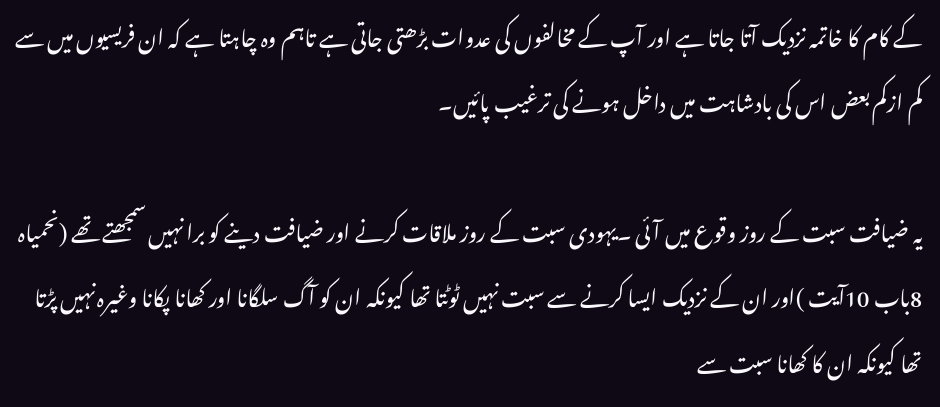کے کام کا خاتمہ نزدیک آتا جاتا ہے اور آپ کے مخالفوں کی عدوات بڑھتی جاتی ہے تاہم وہ چاہتا ہے کہ ان فریسیوں میں سے کم ازکم بعض اس کی بادشاہت میں داخل ہونے کی ترغیب پائیں۔

یہ ضیافت سبت کے روز وقوع میں آئی ۔یہودی سبت کے روز ملاقات کرنے اور ضیافت دینے کو برا نہیں سمجھتے تھے (نحمیاہ 8باب 10آیت )اور ان کے نزدیک ایسا کرنے سے سبت نہیں ٹوٹتا تھا کیونکہ ان کو آگ سلگانا اور کھانا پکانا وغیرہ نہیں پڑتا تھا کیونکہ ان کا کھانا سبت سے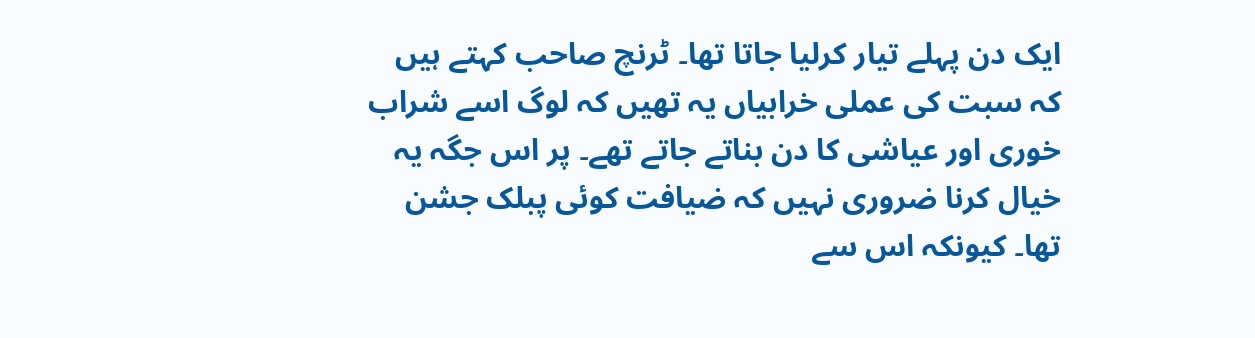ایک دن پہلے تیار کرلیا جاتا تھا۔ ٹرنچ صاحب کہتے ہیں کہ سبت کی عملی خرابیاں یہ تھیں کہ لوگ اسے شراب خوری اور عیاشی کا دن بناتے جاتے تھے۔ پر اس جگہ یہ خیال کرنا ضروری نہیں کہ ضیافت کوئی پبلک جشن تھا۔ کیونکہ اس سے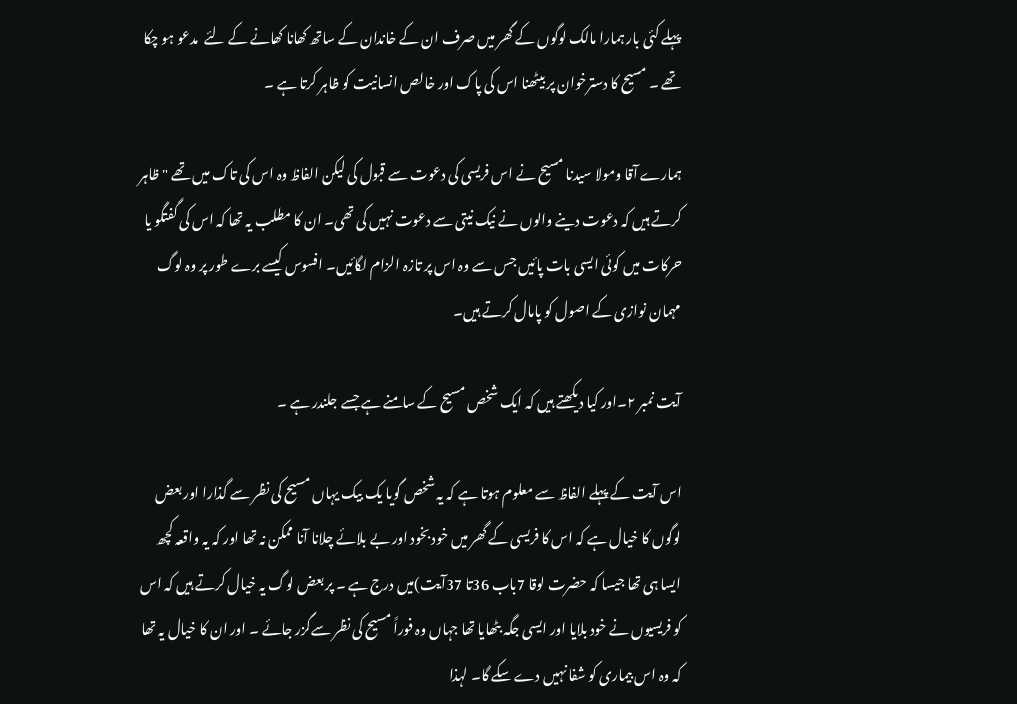پہلے کئی بار ہمارا مالک لوگوں کے گھر میں صرف ان کے خاندان کے ساتھ کھانا کھانے کے لئے  مدعو ہو چکا تھے ۔ مسیح کا دسترخوان پر بیٹھنا اس کی پاک اور خالص انسانیت کو ظاہر کرتا ہے ۔

ہمارے آقا ومولا سیدنا مسیح نے اس فریسی کی دعوت سے قبول کی لیکن الفاظ وہ اس کی تاک میں تھے "ظاہر کرتے ہیں کہ دعوت دینے والوں نے نیک نیتی سے دعوت نہیں کی تھی۔ ان کا مطلب یہ تھا کہ اس کی گفتگو یا حرکات میں کوئی ایسی بات پائیں جس سے وہ اس پر تازہ الزام لگائیں۔ افسوس کیسے برے طور پر وہ لوگ مہمان نوازی کے اصول کو پامال کرتے ہیں۔

آیت نمبر ۲۔اور کیا دیکھتے ہیں کہ ایک شخص مسیح کے سامنے ہے جسے جلندر ہے ۔

اس آیت کے پہلے الفاظ سے معلوم ہوتا ہے کہ یہ شخص گویا یک بیک یہاں مسیح کی نظر سے گذارا اور بعض لوگوں کا خیال ہے کہ اس کا فریسی کے گھر میں خود بخود اور بے بلائے چلانا آنا ممکن نہ تھا اور کہ یہ واقعہ کچھ ایسا ہی تھا جیسا کہ حضرت لوقا 7باب 36تا 37آیت)میں درج ہے ۔ پر بعض لوگ یہ خیال کرتے ہیں کہ اس کو فریسیوں نے خود بلایا اور ایسی جگہ بٹھایا تھا جہاں وہ فوراً مسیح کی نظر سےگزر جائے ۔ اور ان کا خیال یہ تھا کہ وہ اس بیماری کو شفا نہیں دے سکے گا۔ لہذا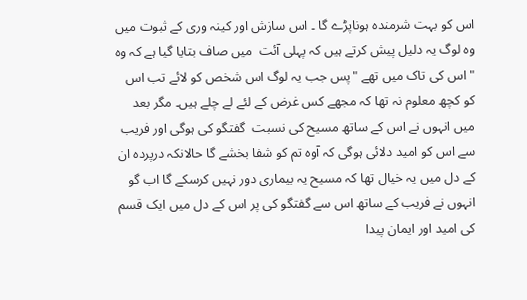اس کو بہت شرمندہ ہوناپڑے گا ۔ اس سازش اور کینہ وری کے ثبوت میں وہ لوگ یہ دلیل پیش کرتے ہیں کہ پہلی آئت  میں صاف بتایا گیا ہے کہ وہ "اس کی تاک میں تھے "پس جب یہ لوگ اس شخص کو لائے تب اس کو کچھ معلوم نہ تھا کہ مجھے کس غرض کے لئے لے چلے ہیں۔ مگر بعد میں انہوں نے اس کے ساتھ مسیح کی نسبت  گفتگو کی ہوگی اور فریب سے اس کو امید دلائی ہوگی کہ آوہ تم کو شفا بخشے گا حالانکہ درپردہ ان کے دل میں یہ خیال تھا کہ مسیح یہ بیماری دور نہیں کرسکے گا اب گو انہوں نے فریب کے ساتھ اس سے گفتگو کی پر اس کے دل میں ایک قسم کی امید اور ایمان پیدا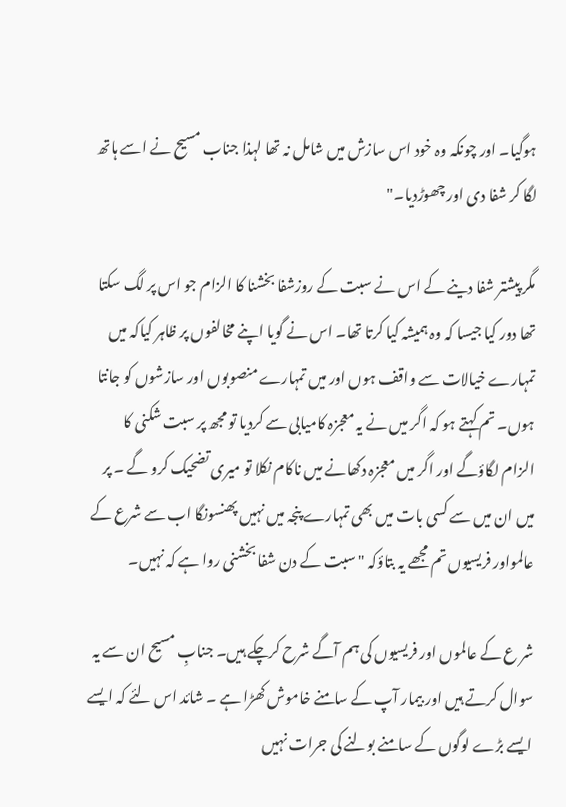ہوگیا۔ اور چونکہ وہ خود اس سازش میں شامل نہ تھا لہذا جناب مسیح نے اسے ہاتھ  لگا کر شفا دی اور چھوڑدیا۔"

مگر پیشتر شفا دینے کے اس نے سبت کے روزشفا بخشنا کا الزام جو اس پر لگ سکتا تھا دور کیا جیسا کہ وہ ہمیشہ کیا کرتا تھا۔ اس نے گویا اپنے مخالفوں پر ظاہر کیاکہ میں تمہارے خیالات سے واقف ہوں اور میں تمہارے منصوبوں اور سازشوں کو جانتا ہوں۔ تم کہتے ہو کہ اگر میں نے یہ معجزہ کامیابی سے کردیا تو مجھ پر سبت شکنی کا الزام لگاؤگے اور اگر میں معجزہ دکھانے میں ناکام نکلا تو میری تضحیک کرو گے ۔ پر میں ان میں سے کسی بات میں بھی تمہارے پنجہ میں نہیں پھنسونگا اب سے شرع کے عالمواور فریسیوں تم مجھے یہ بتاؤکہ "سبت کے دن شفا بخشنی روا ہے کہ نہیں۔

شر ع کے عالموں اور فریسیوں کی ہم آگے شرح کرچکے ہیں۔ جنابِ مسیح ان سے یہ سوال کرتے ہیں اور بیمار آپ کے سامنے خاموش کھڑا ہے ۔ شائد اس لئے کہ ایسے ایسے بڑے لوگوں کے سامنے بولنے کی جرات نہیں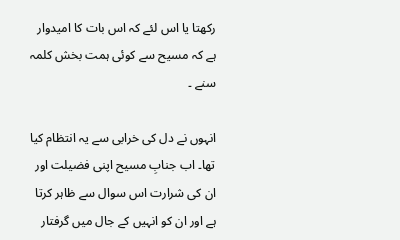رکھتا یا اس لئے کہ اس بات کا امیدوار ہے کہ مسیح سے کوئی ہمت بخش کلمہ سنے ۔

انہوں نے دل کی خرابی سے یہ انتظام کیا تھا۔ اب جنابِ مسیح اپنی فضیلت اور ان کی شرارت اس سوال سے ظاہر کرتا ہے اور ان کو انہیں کے جال میں گرفتار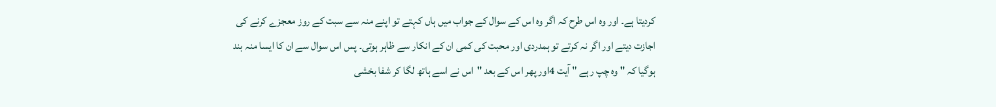کردیتا ہے۔ اور وہ اس طرح کہ اگر وہ اس کے سوال کے جواب میں ہاں کہتے تو اپنے منہ سے سبت کے روز معجزے کرنے کی اجازت دیتے اور اگر نہ کرتے تو ہمدردی اور محبت کی کمی ان کے انکار سے ظاہر ہوتی۔ پس اس سوال سے ان کا ایسا منہ بند ہوگیا کہ " وہ چپ رہے " آيت 4اور پھر اس کے بعد "اس نے اسے ہاتھ لگا کر شفا بخشی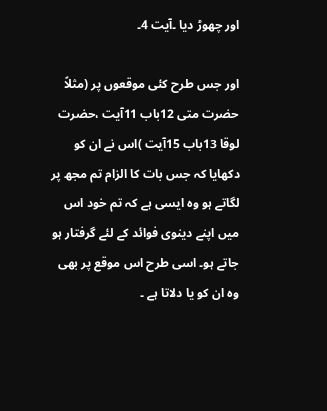اور چھوڑ دیا ۔آیت 4۔

اور جس طرح کئی موقعوں پر (مثلاً حضرت متی 12باب 11آیت ،حضرت لوقا 13باب 15آیت )اس نے ان کو دکھایا کہ جس بات کا الزام تم مجھ پر لگاتے ہو وہ ایسی ہے کہ تم خود اس میں اپنے دینوی فوائد کے لئے گرفتار ہو جاتے ہو۔ اسی طرح اس موقع پر بھی وہ ان کو یا دلاتا ہے ۔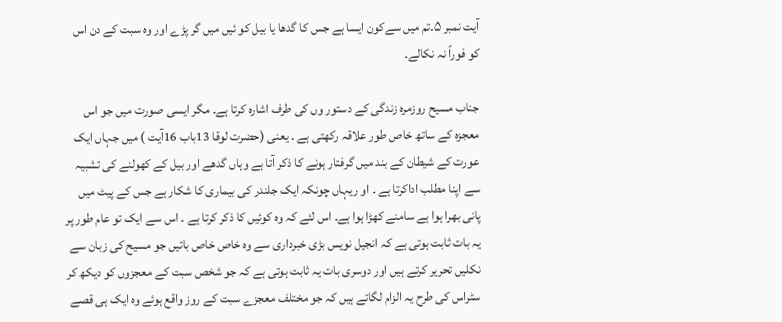آیت نمبر ۵۔تم میں سےکون ایسا ہے جس کا گدھا یا بیل کو ئیں میں گر پڑے اور وہ سبت کے دن اس کو فوراً نہ نکالے۔

جناب مسیح روزمرہ زندگی کے دستور وں کی طرف اشارہ کرتا ہے۔ مگر ایسی صورت میں جو اس معجزہ کے ساتھ خاص طور علاقہ رکھتی ہے ۔ یعنی (حضرت لوقا 13باب 16آیت ) میں جہاں ایک عورت کے شیطان کے بند میں گرفتار ہونے کا ذکر آتا ہے وہاں گدھے اور بیل کے کھولنے کی تشبیہ سے اپنا مطلب اداکرتا ہے ۔ او ریہاں چونکہ ایک جلندر کی بیماری کا شکار ہے جس کے پیٹ میں پانی بھرا ہوا ہے سامنے کھڑا ہوا ہے۔ اس لئے کہ وہ کوئیں کا ذکر کرتا ہے ۔ اس سے ایک تو عام طور پر یہ بات ثابت ہوتی ہے کہ انجیل نویس بڑی خبرداری سے وہ خاص خاص باتیں جو مسیح کی زبان سے نکلیں تحریر کرتے ہیں اور دوسری بات یہ ثابت ہوتی ہے کہ جو شخص سبت کے معجزوں کو دیکھ کر سٹراس کی طرح یہ الزام لگاتے ہیں کہ جو مختلف معجزے سبت کے روز واقع ہوئے وہ ایک ہی قصے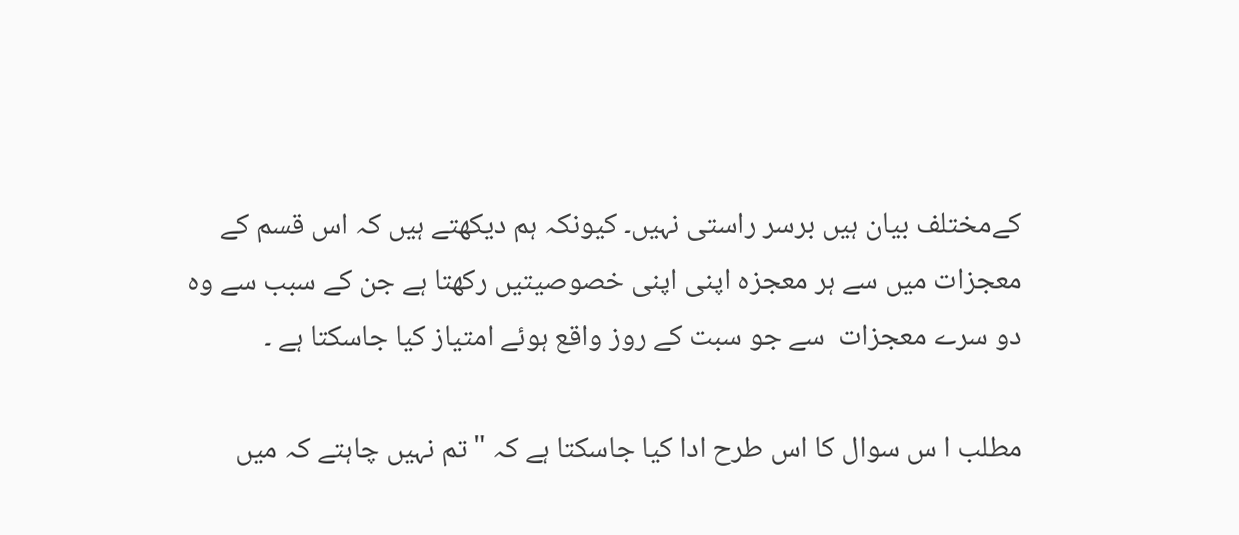کےمختلف بیان ہیں برسر راستی نہیں۔ کیونکہ ہم دیکھتے ہیں کہ اس قسم کے معجزات میں سے ہر معجزہ اپنی اپنی خصوصیتیں رکھتا ہے جن کے سبب سے وہ دو سرے معجزات  سے جو سبت کے روز واقع ہوئے امتیاز کیا جاسکتا ہے ۔

مطلب ا س سوال کا اس طرح ادا کیا جاسکتا ہے کہ "تم نہیں چاہتے کہ میں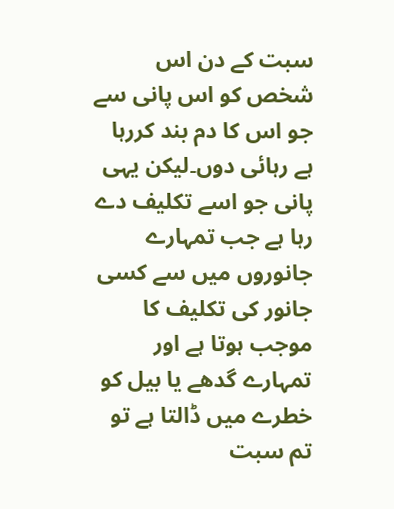سبت کے دن اس شخص کو اس پانی سے جو اس کا دم بند کررہا ہے رہائی دوں۔لیکن یہی پانی جو اسے تکلیف دے رہا ہے جب تمہارے جانوروں میں سے کسی جانور کی تکلیف کا موجب ہوتا ہے اور تمہارے گدھے یا بیل کو خطرے میں ڈالتا ہے تو تم سبت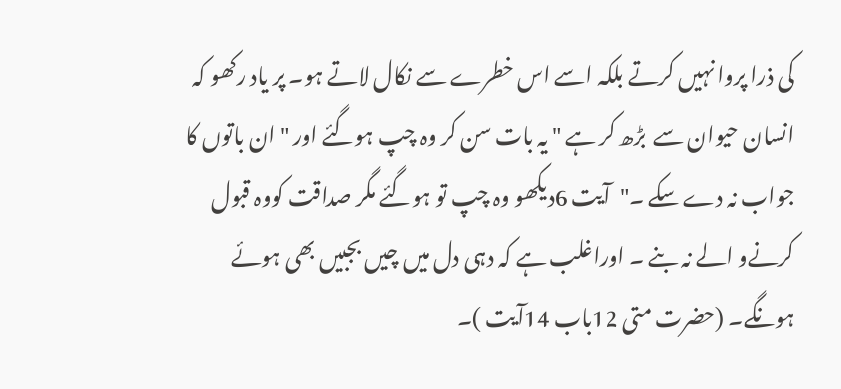کی ذرا پروا نہیں کرتے بلکہ اسے اس خطرے سے نکال لاتے ہو۔ پر یاد رکھو کہ انسان حیوان سے  بڑھ کر ہے " یہ بات سن کر وہ چپ ہوگئے اور "ان باتوں کا جواب نہ دے سکے ۔"آیت 6دیکھو وہ چپ تو ہوگئے مگر صداقت کووہ قبول کرنےو الے نہ بنے ۔ اوراغلب ہے کہ دہی دل میں چیں بجبیں بھی ہوئے ہونگے۔ (حضرت متی 12باب 14آیت )۔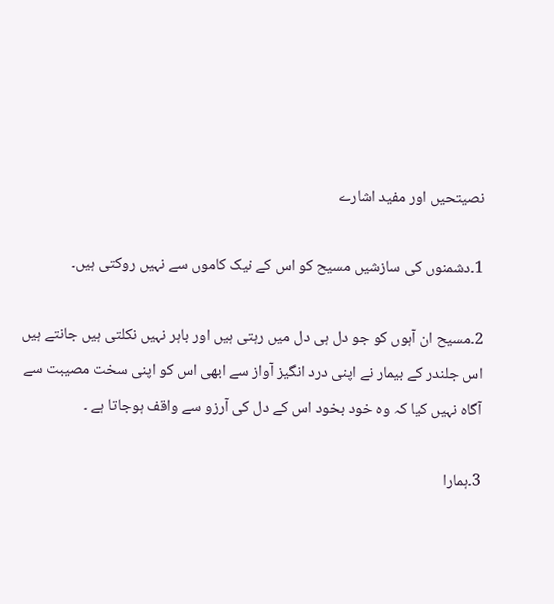نصیتحیں اور مفید اشارے

1۔دشمنوں کی سازشیں مسیح کو اس کے نیک کاموں سے نہیں روکتی ہیں۔

2۔مسیح ان آہوں کو جو دل ہی دل میں رہتی ہیں اور باہر نہیں نکلتی ہیں جانتے ہیں اس جلندر کے بیمار نے اپنی درد انگیز آواز سے ابھی اس کو اپنی سخت مصیبت سے آگاہ نہیں کیا کہ وہ خود بخود اس کے دل کی آرزو سے واقف ہوجاتا ہے ۔

3۔ہمارا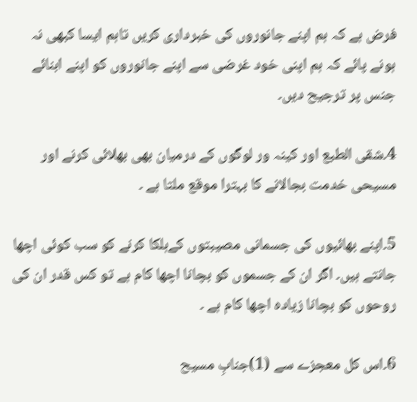فرض ہے کہ ہم اپنے جانوروں کی خبرداری کریں تاہم ایسا کبھی نہ ہونے پائے کہ ہم اپنی خود غرضی سے اپنے جانوروں کو اپنے ابنائے جنس پر ترجیح دیں۔

4۔شقی الطبع اور کینہ ور لوگوں کے درمیان بھی بھلائی کرنے اور مسیحی خدمت بجالانے کا بہترا موقع ملتا ہے ۔

5۔اپنے بھائیوں کی جسمانی مصیبتوں کےہلکا کرنے کو سب کوئی اچھا جانتے ہیں۔ اگر ان کے جسموں کو بچانا اچھا کام ہے تو کس قدر ان کی روحوں کو بچانا زیادہ اچھا کام ہے ۔

6۔اس کل معجزے سے (1)جنابِ مسیح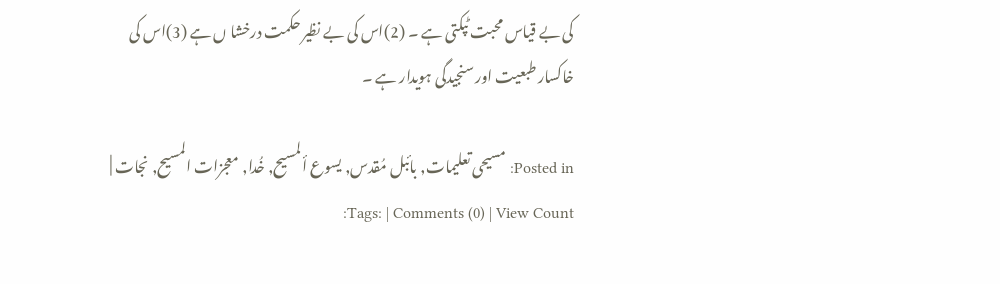کی بے قیاس محبت ٹپکتی ہے ۔ (2)اس کی بے نظیر حکمت درخشا ں ہے (3)اس کی خاکسار طبعیت اور سنجیدگی ہویدار ہے ۔

Posted in: مسیحی تعلیمات, بائبل مُقدس, یسوع ألمسیح, خُدا, معجزات المسیح, نجات | Tags: | Comments (0) | View Count: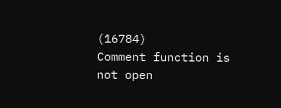(16784)
Comment function is not open